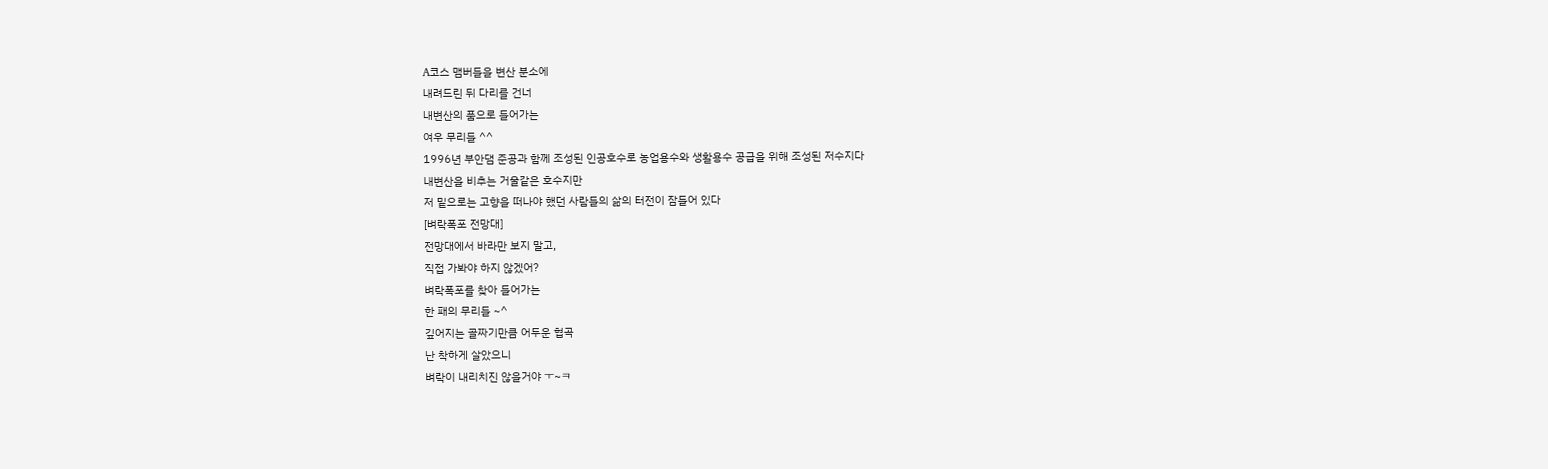A코스 맴버들을 변산 분소에
내려드린 뒤 다리를 건너
내변산의 품으로 들어가는
여우 무리들 ^^
1996년 부안댐 준공과 함께 조성된 인공호수로 농업용수와 생활용수 공급을 위해 조성된 저수지다
내변산을 비추는 거울같은 호수지만
저 밑으로는 고향을 떠나야 했던 사람들의 삶의 터전이 잠들어 있다
[벼락폭포 전망대]
전망대에서 바라만 보지 말고,
직접 가봐야 하지 않겠어?
벼락폭포를 찾아 들어가는
한 패의 무리들 ~^
깊어지는 골짜기만큼 어두운 협곡
난 착하게 살았으니
벼락이 내리치진 않을거야 ㅜ~ㅋ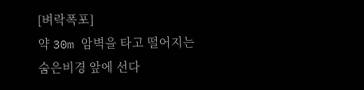[벼락폭포]
약 30m 암벽을 타고 떨어지는
숨은비경 앞에 선다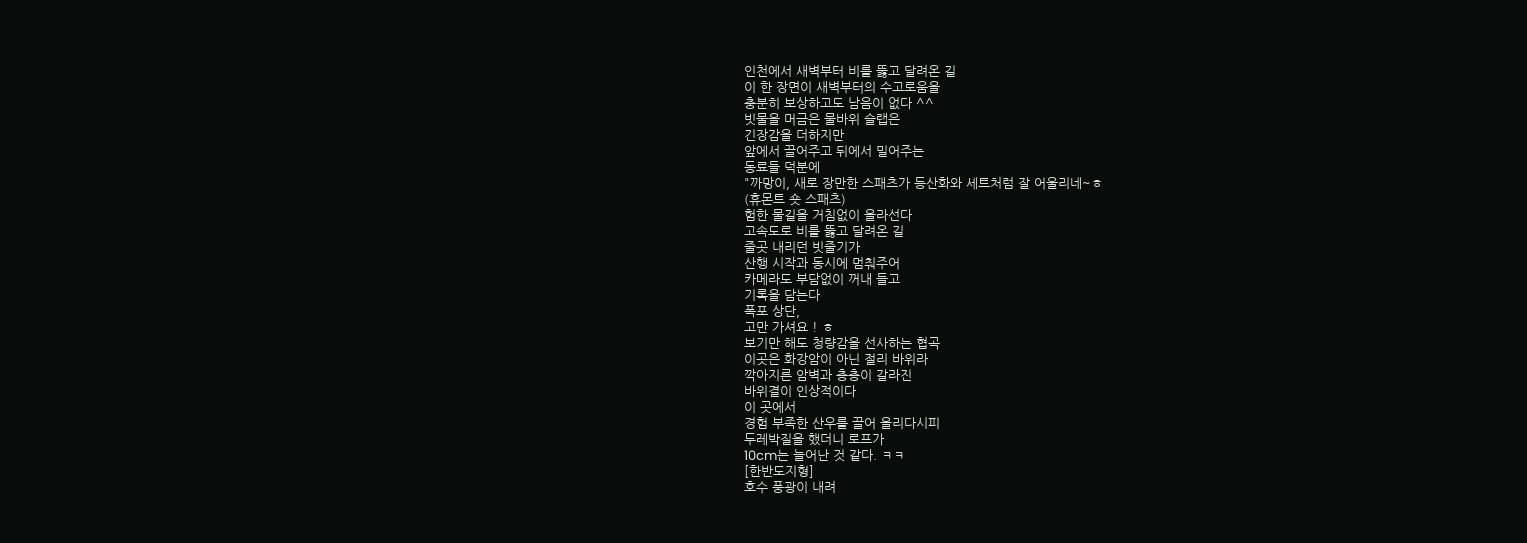인천에서 새벽부터 비를 뚫고 달려온 길
이 한 장면이 새벽부터의 수고로움을
충분히 보상하고도 남음이 없다 ^^
빗물을 머금은 물바위 슬랩은
긴장감을 더하지만
앞에서 끌어주고 뒤에서 밀어주는
동료들 덕분에
"까망이, 새로 장만한 스패츠가 등산화와 세트처럼 잘 어울리네~ㅎ
(휴몬트 숏 스패츠)
험한 물길을 거침없이 올라선다
고속도로 비를 뚫고 달려온 길
줄곳 내리던 빗줄기가
산행 시작과 동시에 멈춰주어
카메라도 부담없이 꺼내 들고
기록을 담는다
폭포 상단,
고만 가셔요 ! ㅎ
보기만 해도 청량감을 선사하는 협곡
이곳은 화강암이 아닌 절리 바위라
깍아지른 암벽과 층층이 갈라진
바위결이 인상적이다
이 곳에서
경험 부족한 산우를 끌어 올리다시피
두레박질을 했더니 로프가
10cm는 늘어난 것 같다. ㅋㅋ
[한반도지형]
호수 풍광이 내려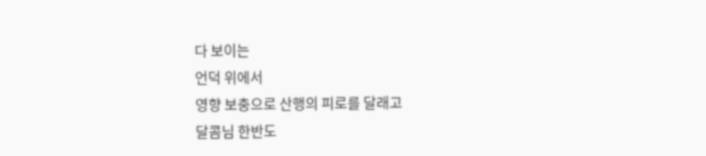다 보이는
언덕 위에서
영향 보충으로 산행의 피로를 달래고
달콤님 한반도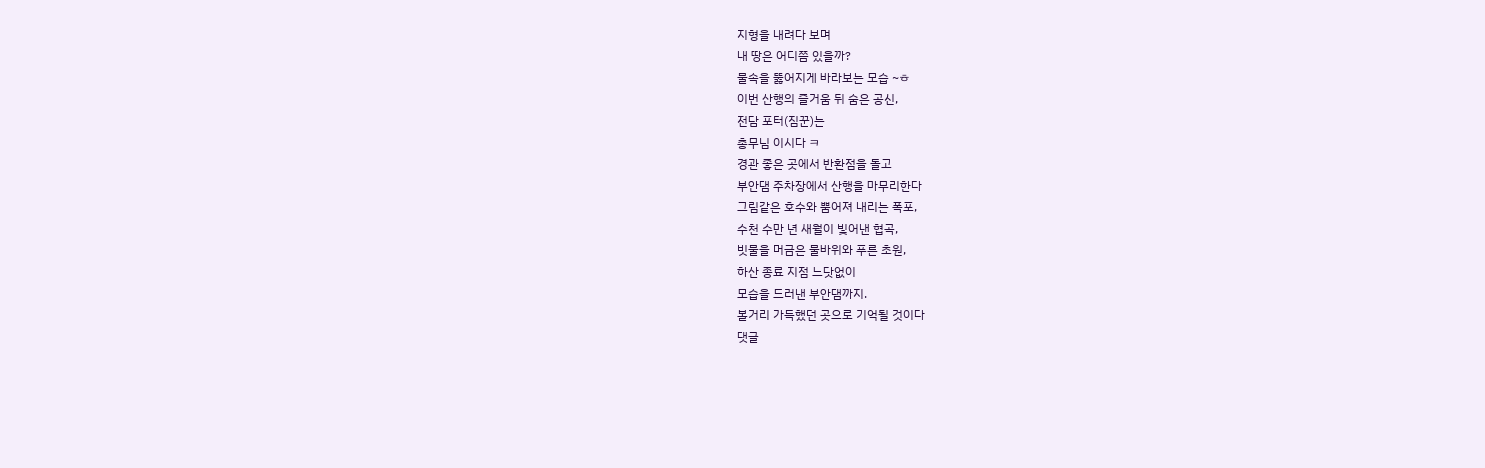지형을 내려다 보며
내 땅은 어디쯤 있을까?
물속을 뚫어지게 바라보는 모습 ~ㅎ
이번 산행의 즐거움 뒤 숨은 공신,
전담 포터(짐꾼)는
총무님 이시다 ㅋ
경관 좋은 곳에서 반환점을 돌고
부안댐 주차장에서 산행을 마무리한다
그림같은 호수와 뿜어져 내리는 폭포,
수천 수만 년 새월이 빛어낸 협곡,
빗물을 머금은 물바위와 푸른 초원,
하산 종료 지점 느닷없이
모습을 드러낸 부안댐까지.
볼거리 가득했던 곳으로 기억될 것이다
댓글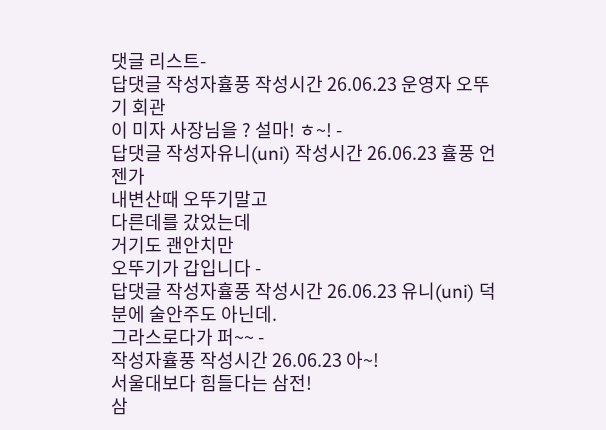댓글 리스트-
답댓글 작성자휼풍 작성시간 26.06.23 운영자 오뚜기 회관
이 미자 사장님을 ? 설마! ㅎ~! -
답댓글 작성자유니(uni) 작성시간 26.06.23 휼풍 언젠가
내변산때 오뚜기말고
다른데를 갔었는데
거기도 괜안치만
오뚜기가 갑입니다 -
답댓글 작성자휼풍 작성시간 26.06.23 유니(uni) 덕분에 술안주도 아닌데.
그라스로다가 퍼~~ -
작성자휼풍 작성시간 26.06.23 아~!
서울대보다 힘들다는 삼전!
삼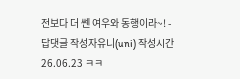전보다 더 쎈 여우와 동행이라~! -
답댓글 작성자유니(uni) 작성시간 26.06.23 ㅋㅋ